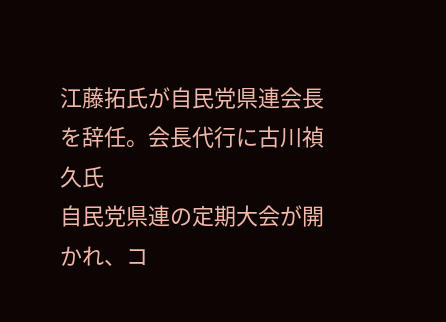江藤拓氏が自民党県連会長を辞任。会長代行に古川禎久氏
自民党県連の定期大会が開かれ、コ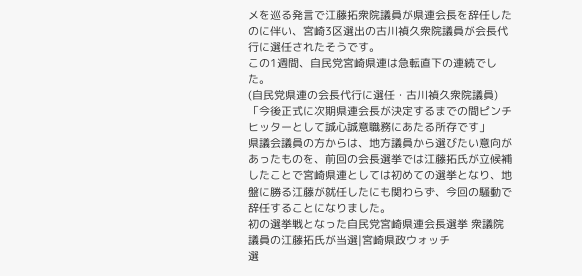メを巡る発言で江藤拓衆院議員が県連会長を辞任したのに伴い、宮崎3区選出の古川禎久衆院議員が会長代行に選任されたそうです。
この1週間、自民党宮崎県連は急転直下の連続でした。
(自民党県連の会長代行に選任・古川禎久衆院議員)「今後正式に次期県連会長が決定するまでの間ピンチヒッターとして誠心誠意職務にあたる所存です」
県議会議員の方からは、地方議員から選びたい意向があったものを、前回の会長選挙では江藤拓氏が立候補したことで宮崎県連としては初めての選挙となり、地盤に勝る江藤が就任したにも関わらず、今回の騒動で辞任することになりました。
初の選挙戦となった自民党宮崎県連会長選挙 衆議院議員の江藤拓氏が当選|宮崎県政ウォッチ
選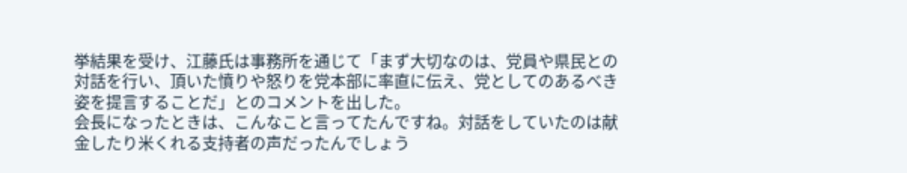挙結果を受け、江藤氏は事務所を通じて「まず大切なのは、党員や県民との対話を行い、頂いた憤りや怒りを党本部に率直に伝え、党としてのあるべき姿を提言することだ」とのコメントを出した。
会長になったときは、こんなこと言ってたんですね。対話をしていたのは献金したり米くれる支持者の声だったんでしょう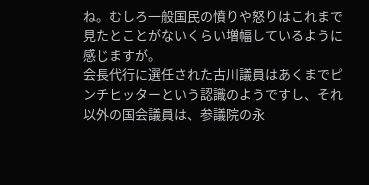ね。むしろ一般国民の憤りや怒りはこれまで見たとことがないくらい増幅しているように感じますが。
会長代行に選任された古川議員はあくまでピンチヒッターという認識のようですし、それ以外の国会議員は、参議院の永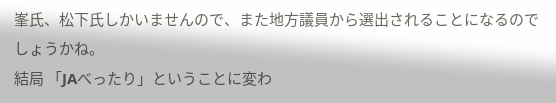峯氏、松下氏しかいませんので、また地方議員から選出されることになるのでしょうかね。
結局 「JAべったり」ということに変わ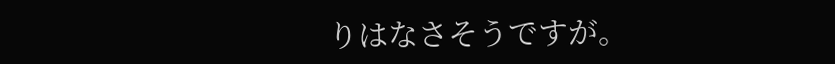りはなさそうですが。